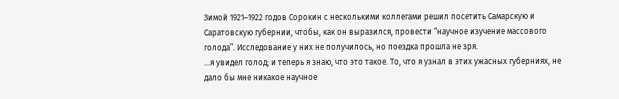Зимой 1921–1922 годов Сорокин с несколькими коллегами решил посетить Самарскую и Саратовскую губернии, чтобы, как он выразился, провести “научное изучение массового голода”. Исследование у них не получилось, но поездка прошла не зря.
…я увидел голод; и теперь я знаю, что это такое. То, что я узнал в этих ужасных губерниях, не дало бы мне никакое научное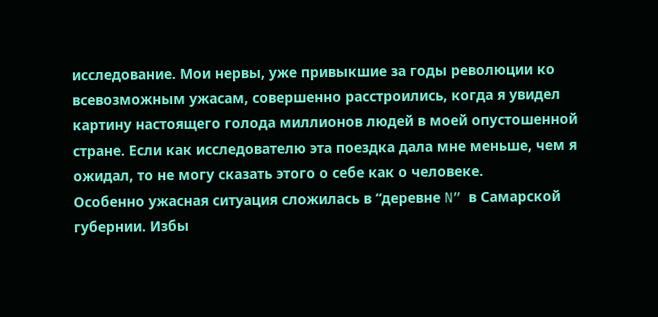исследование. Мои нервы, уже привыкшие за годы революции ко всевозможным ужасам, совершенно расстроились, когда я увидел картину настоящего голода миллионов людей в моей опустошенной стране. Если как исследователю эта поездка дала мне меньше, чем я ожидал, то не могу сказать этого о себе как о человеке.
Особенно ужасная ситуация сложилась в “деревне N” в Самарской губернии. Избы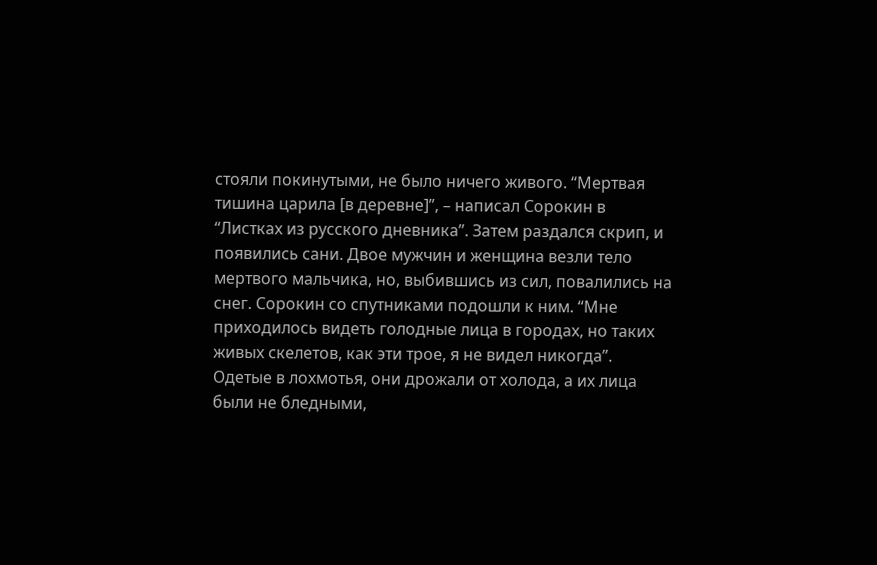стояли покинутыми, не было ничего живого. “Мертвая тишина царила [в деревне]”, – написал Сорокин в “Листках из русского дневника”. Затем раздался скрип, и появились сани. Двое мужчин и женщина везли тело мертвого мальчика, но, выбившись из сил, повалились на снег. Сорокин со спутниками подошли к ним. “Мне приходилось видеть голодные лица в городах, но таких живых скелетов, как эти трое, я не видел никогда”. Одетые в лохмотья, они дрожали от холода, а их лица были не бледными,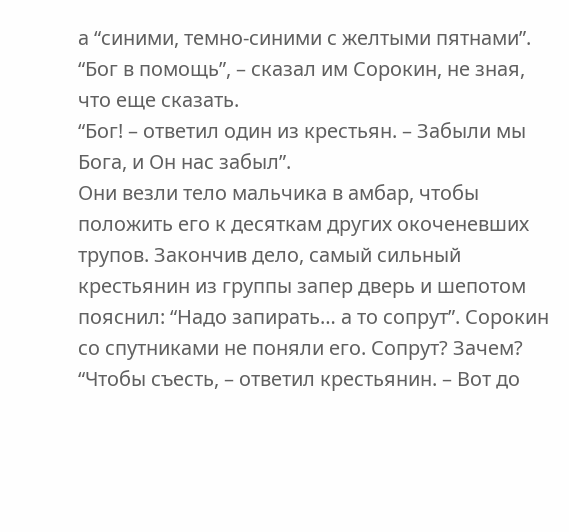а “синими, темно-синими с желтыми пятнами”.
“Бог в помощь”, – сказал им Сорокин, не зная, что еще сказать.
“Бог! – ответил один из крестьян. – Забыли мы Бога, и Он нас забыл”.
Они везли тело мальчика в амбар, чтобы положить его к десяткам других окоченевших трупов. Закончив дело, самый сильный крестьянин из группы запер дверь и шепотом пояснил: “Надо запирать… а то сопрут”. Сорокин со спутниками не поняли его. Сопрут? Зачем?
“Чтобы съесть, – ответил крестьянин. – Вот до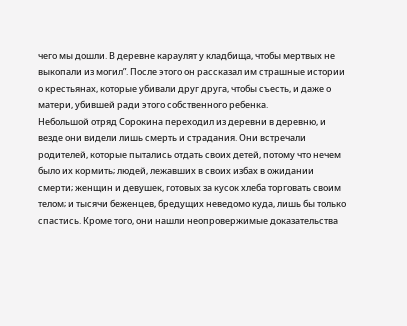чего мы дошли. В деревне караулят у кладбища, чтобы мертвых не выкопали из могил”. После этого он рассказал им страшные истории о крестьянах, которые убивали друг друга, чтобы съесть, и даже о матери, убившей ради этого собственного ребенка.
Небольшой отряд Сорокина переходил из деревни в деревню, и везде они видели лишь смерть и страдания. Они встречали родителей, которые пытались отдать своих детей, потому что нечем было их кормить; людей, лежавших в своих избах в ожидании смерти; женщин и девушек, готовых за кусок хлеба торговать своим телом; и тысячи беженцев, бредущих неведомо куда, лишь бы только спастись. Кроме того, они нашли неопровержимые доказательства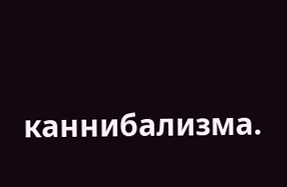каннибализма.